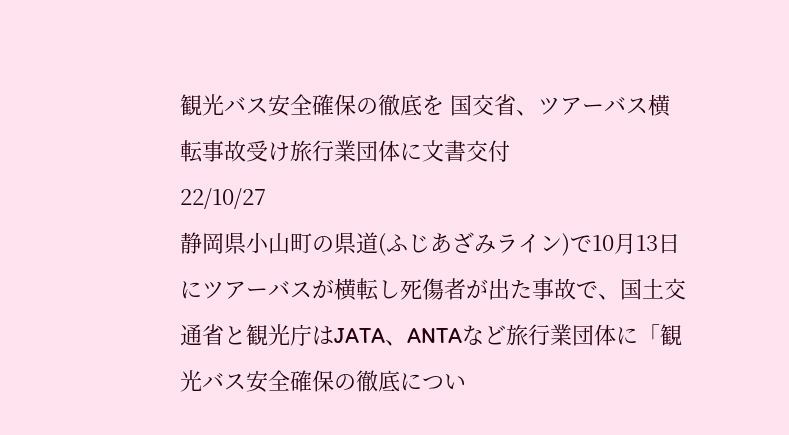観光バス安全確保の徹底を 国交省、ツアーバス横転事故受け旅行業団体に文書交付
22/10/27
静岡県小山町の県道(ふじあざみライン)で10月13日にツアーバスが横転し死傷者が出た事故で、国土交通省と観光庁はJATA、ANTAなど旅行業団体に「観光バス安全確保の徹底につい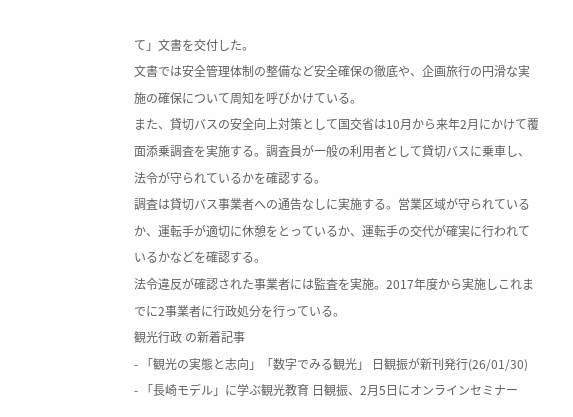て」文書を交付した。
文書では安全管理体制の整備など安全確保の徹底や、企画旅行の円滑な実施の確保について周知を呼びかけている。
また、貸切バスの安全向上対策として国交省は10月から来年2月にかけて覆面添乗調査を実施する。調査員が一般の利用者として貸切バスに乗車し、法令が守られているかを確認する。
調査は貸切バス事業者への通告なしに実施する。営業区域が守られているか、運転手が適切に休憩をとっているか、運転手の交代が確実に行われているかなどを確認する。
法令違反が確認された事業者には監査を実施。2017年度から実施しこれまでに2事業者に行政処分を行っている。
観光行政 の新着記事
- 「観光の実態と志向」「数字でみる観光」 日観振が新刊発行(26/01/30)
- 「長崎モデル」に学ぶ観光教育 日観振、2月5日にオンラインセミナー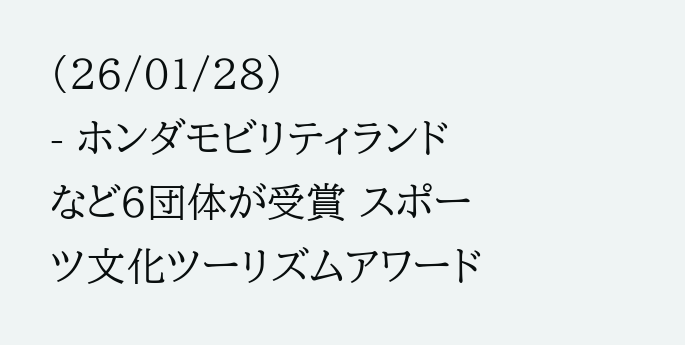(26/01/28)
- ホンダモビリティランドなど6団体が受賞 スポーツ文化ツーリズムアワード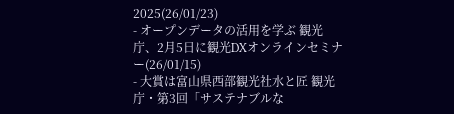2025(26/01/23)
- オープンデータの活用を学ぶ 観光庁、2月5日に観光DXオンラインセミナー(26/01/15)
- 大賞は富山県西部観光社水と匠 観光庁・第3回「サステナブルな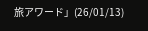旅アワード」(26/01/13)